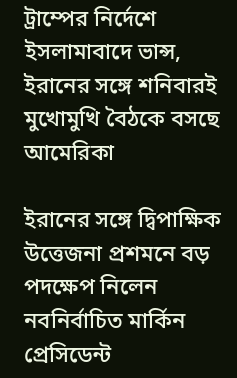ট্রাম্পের নির্দেশে ইসলামাবাদে ভান্স, ইরানের সঙ্গে শনিবারই মুখোমুখি বৈঠকে বসছে আমেরিকা

ইরানের সঙ্গে দ্বিপাক্ষিক উত্তেজনা প্রশমনে বড় পদক্ষেপ নিলেন নবনির্বাচিত মার্কিন প্রেসিডেন্ট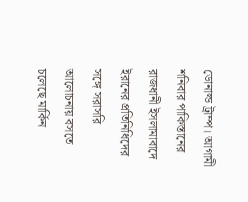ডোনাল্ড ট্রাম্প। আগামী শনিবার পাকিস্তানের রাজধানী ইসলামাবাদে ইরানের প্রতিনিধিদের সঙ্গে সরাসরি আলোচনায় বসতে চলেছে মার্কিন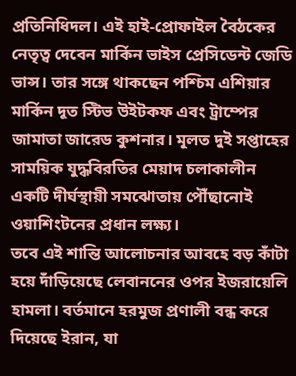প্রতিনিধিদল। এই হাই-প্রোফাইল বৈঠকের নেতৃত্ব দেবেন মার্কিন ভাইস প্রেসিডেন্ট জেডি ভান্স। তার সঙ্গে থাকছেন পশ্চিম এশিয়ার মার্কিন দূত স্টিভ উইটকফ এবং ট্রাম্পের জামাতা জারেড কুশনার। মূলত দুই সপ্তাহের সাময়িক যুদ্ধবিরতির মেয়াদ চলাকালীন একটি দীর্ঘস্থায়ী সমঝোতায় পৌঁছানোই ওয়াশিংটনের প্রধান লক্ষ্য।
তবে এই শান্তি আলোচনার আবহে বড় কাঁটা হয়ে দাঁড়িয়েছে লেবাননের ওপর ইজরায়েলি হামলা। বর্তমানে হরমুজ প্রণালী বন্ধ করে দিয়েছে ইরান, যা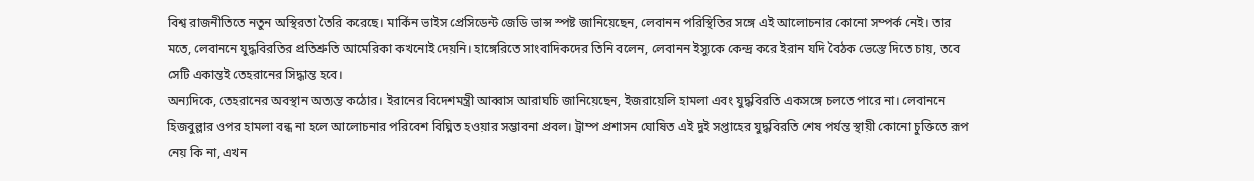বিশ্ব রাজনীতিতে নতুন অস্থিরতা তৈরি করেছে। মার্কিন ভাইস প্রেসিডেন্ট জেডি ভান্স স্পষ্ট জানিয়েছেন, লেবানন পরিস্থিতির সঙ্গে এই আলোচনার কোনো সম্পর্ক নেই। তার মতে, লেবাননে যুদ্ধবিরতির প্রতিশ্রুতি আমেরিকা কখনোই দেয়নি। হাঙ্গেরিতে সাংবাদিকদের তিনি বলেন, লেবানন ইস্যুকে কেন্দ্র করে ইরান যদি বৈঠক ভেস্তে দিতে চায়, তবে সেটি একান্তই তেহরানের সিদ্ধান্ত হবে।
অন্যদিকে, তেহরানের অবস্থান অত্যন্ত কঠোর। ইরানের বিদেশমন্ত্রী আব্বাস আরাঘচি জানিয়েছেন, ইজরায়েলি হামলা এবং যুদ্ধবিরতি একসঙ্গে চলতে পারে না। লেবাননে হিজবুল্লার ওপর হামলা বন্ধ না হলে আলোচনার পরিবেশ বিঘ্নিত হওয়ার সম্ভাবনা প্রবল। ট্রাম্প প্রশাসন ঘোষিত এই দুই সপ্তাহের যুদ্ধবিরতি শেষ পর্যন্ত স্থায়ী কোনো চুক্তিতে রূপ নেয় কি না, এখন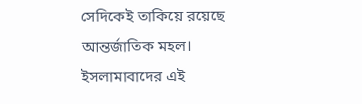সেদিকেই তাকিয়ে রয়েছে আন্তর্জাতিক মহল। ইসলামাবাদের এই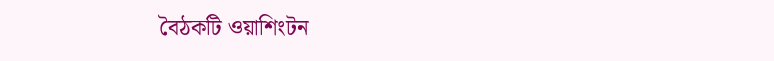বৈঠকটি ওয়াশিংটন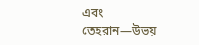এবং তেহরান—উভয়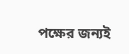পক্ষের জন্যই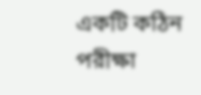একটি কঠিন পরীক্ষা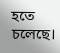হতে চলেছে।